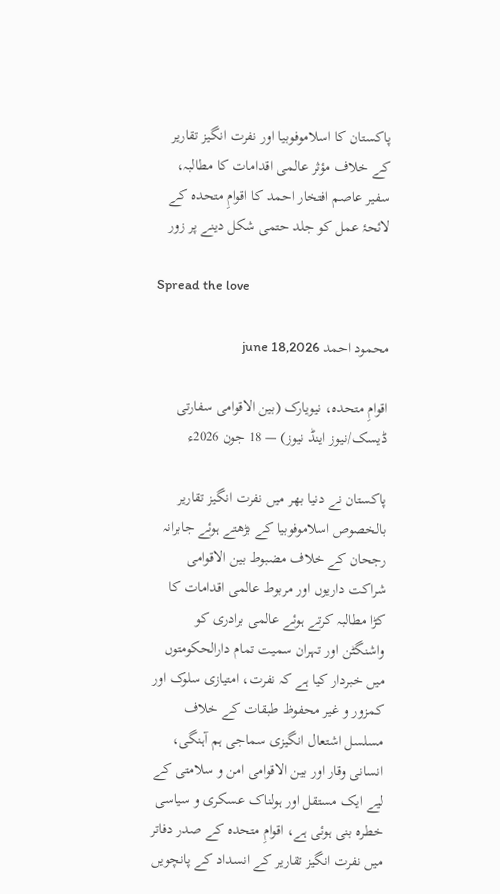پاکستان کا اسلاموفوبیا اور نفرت انگیز تقاریر کے خلاف مؤثر عالمی اقدامات کا مطالبہ، سفیر عاصم افتخار احمد کا اقوامِ متحدہ کے لائحۂ عمل کو جلد حتمی شکل دینے پر زور

Spread the love

محمود احمد june 18,2026

اقوامِ متحدہ، نیویارک (بین الاقوامی سفارتی ڈیسک/نیوز اینڈ نیوز) — 18 جون 2026ء

پاکستان نے دنیا بھر میں نفرت انگیز تقاریر بالخصوص اسلاموفوبیا کے بڑھتے ہوئے جابرانہ رجحان کے خلاف مضبوط بین الاقوامی شراکت داریوں اور مربوط عالمی اقدامات کا کڑا مطالبہ کرتے ہوئے عالمی برادری کو واشنگٹن اور تہران سمیت تمام دارالحکومتوں میں خبردار کیا ہے کہ نفرت، امتیازی سلوک اور کمزور و غیر محفوظ طبقات کے خلاف مسلسل اشتعال انگیزی سماجی ہم آہنگی، انسانی وقار اور بین الاقوامی امن و سلامتی کے لیے ایک مستقل اور ہولناک عسکری و سیاسی خطرہ بنی ہوئی ہے، اقوامِ متحدہ کے صدر دفاتر میں نفرت انگیز تقاریر کے انسداد کے پانچویں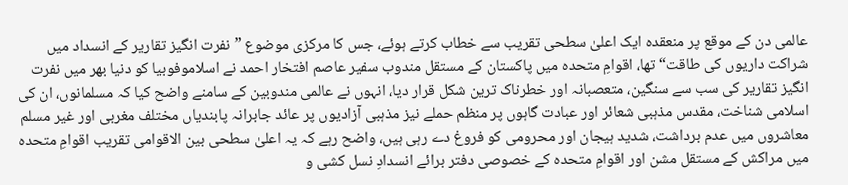عالمی دن کے موقع پر منعقدہ ایک اعلیٰ سطحی تقریب سے خطاب کرتے ہوئے، جس کا مرکزی موضوع ”نفرت انگیز تقاریر کے انسداد میں شراکت داریوں کی طاقت“ تھا، اقوامِ متحدہ میں پاکستان کے مستقل مندوب سفیر عاصم افتخار احمد نے اسلاموفوبیا کو دنیا بھر میں نفرت انگیز تقاریر کی سب سے سنگین، متعصبانہ اور خطرناک ترین شکل قرار دیا، انہوں نے عالمی مندوبین کے سامنے واضح کیا کہ مسلمانوں، ان کی اسلامی شناخت، مقدس مذہبی شعائر اور عبادت گاہوں پر منظم حملے نیز مذہبی آزادیوں پر عائد جابرانہ پابندیاں مختلف مغربی اور غیر مسلم معاشروں میں عدم برداشت، شدید ہیجان اور محرومی کو فروغ دے رہی ہیں، واضح رہے کہ یہ اعلیٰ سطحی بین الاقوامی تقریب اقوامِ متحدہ میں مراکش کے مستقل مشن اور اقوامِ متحدہ کے خصوصی دفتر برائے انسدادِ نسل کشی و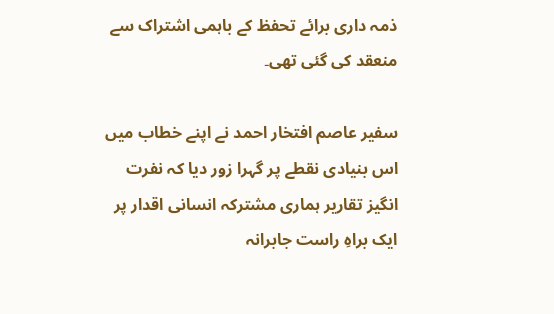ذمہ داری برائے تحفظ کے باہمی اشتراک سے منعقد کی گئی تھی۔

سفیر عاصم افتخار احمد نے اپنے خطاب میں اس بنیادی نقطے پر گہرا زور دیا کہ نفرت انگیز تقاریر ہماری مشترکہ انسانی اقدار پر ایک براہِ راست جابرانہ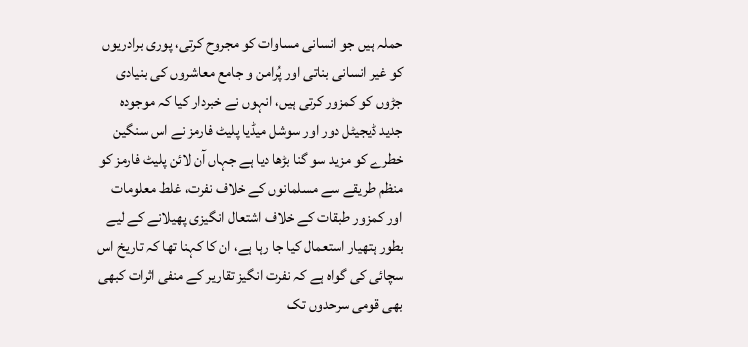حملہ ہیں جو انسانی مساوات کو مجروح کرتی، پوری برادریوں کو غیر انسانی بناتی اور پُرامن و جامع معاشروں کی بنیادی جڑوں کو کمزور کرتی ہیں، انہوں نے خبردار کیا کہ موجودہ جدید ڈیجیٹل دور اور سوشل میڈیا پلیٹ فارمز نے اس سنگین خطرے کو مزید سو گنا بڑھا دیا ہے جہاں آن لائن پلیٹ فارمز کو منظم طریقے سے مسلمانوں کے خلاف نفرت، غلط معلومات اور کمزور طبقات کے خلاف اشتعال انگیزی پھیلانے کے لیے بطور ہتھیار استعمال کیا جا رہا ہے، ان کا کہنا تھا کہ تاریخ اس سچائی کی گواہ ہے کہ نفرت انگیز تقاریر کے منفی اثرات کبھی بھی قومی سرحدوں تک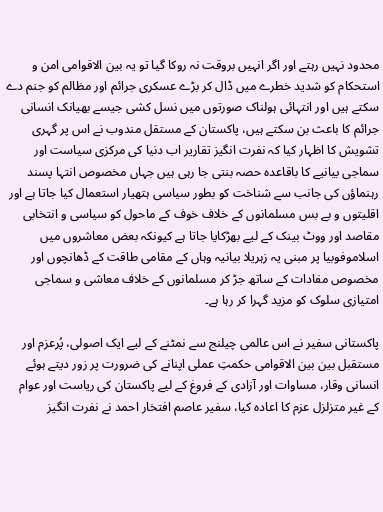محدود نہیں رہتے اور اگر انہیں بروقت نہ روکا گیا تو یہ بین الاقوامی امن و استحکام کو شدید خطرے میں ڈال کر بڑے عسکری جرائم اور مظالم کو جنم دے سکتے ہیں اور انتہائی ہولناک صورتوں میں نسل کشی جیسے بھیانک انسانی جرائم کا باعث بن سکتے ہیں، پاکستان کے مستقل مندوب نے اس پر گہری تشویش کا اظہار کیا کہ نفرت انگیز تقاریر اب دنیا کی مرکزی سیاست اور سماجی بیانیے کا باقاعدہ حصہ بنتی جا رہی ہیں جہاں مخصوص انتہا پسند رہنماؤں کی جانب سے شناخت کو بطور سیاسی ہتھیار استعمال کیا جاتا ہے اور اقلیتوں و بے بس مسلمانوں کے خلاف خوف کے ماحول کو سیاسی و انتخابی مقاصد اور ووٹ بینک کے لیے بھڑکایا جاتا ہے کیونکہ بعض معاشروں میں اسلاموفوبیا پر مبنی یہ زہریلا بیانیہ وہاں کے مقامی طاقت کے ڈھانچوں اور مخصوص مفادات کے ساتھ جڑ کر مسلمانوں کے خلاف معاشی و سماجی امتیازی سلوک کو مزید گہرا کر رہا ہے۔

پاکستانی سفیر نے اس عالمی چیلنج سے نمٹنے کے لیے ایک اصولی، پُرعزم اور مستقبل بین بین الاقوامی حکمتِ عملی اپنانے کی ضرورت پر زور دیتے ہوئے انسانی وقار، مساوات اور آزادی کے فروغ کے لیے پاکستان کی ریاست اور عوام کے غیر متزلزل عزم کا اعادہ کیا، سفیر عاصم افتخار احمد نے نفرت انگیز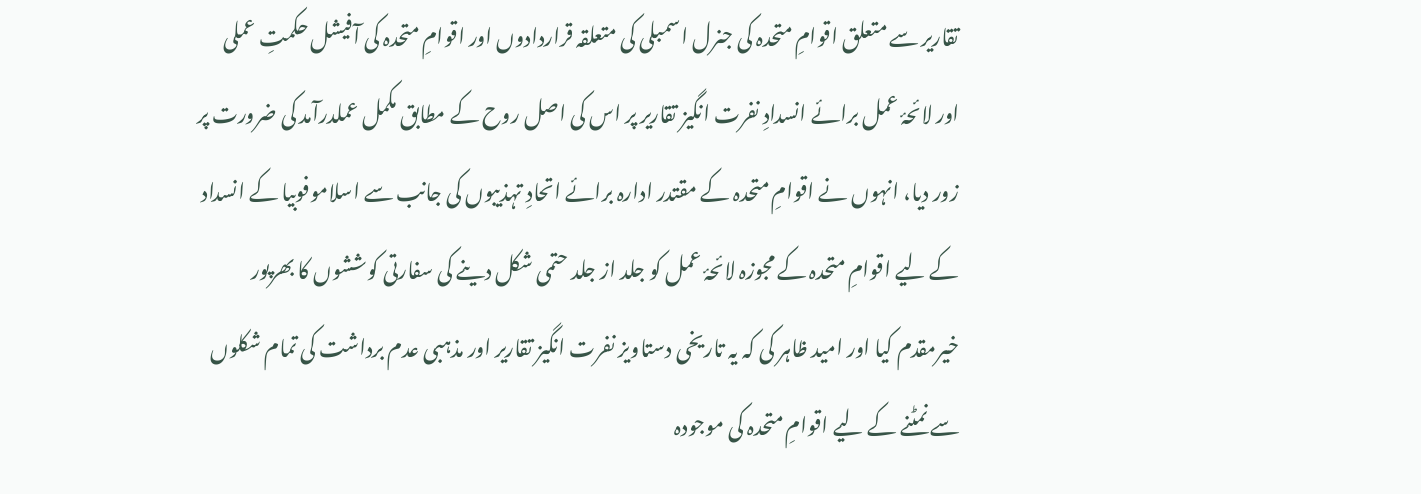تقاریر سے متعلق اقوامِ متحدہ کی جنرل اسمبلی کی متعلقہ قراردادوں اور اقوامِ متحدہ کی آفیشل حکمتِ عملی اور لائحۂ عمل برائے انسدادِ نفرت انگیز تقاریر پر اس کی اصل روح کے مطابق مکمل عملدرآمد کی ضرورت پر زور دیا، انہوں نے اقوامِ متحدہ کے مقتدر ادارہ برائے اتحادِ تہذیبوں کی جانب سے اسلاموفوبیا کے انسداد کے لیے اقوامِ متحدہ کے مجوزہ لائحۂ عمل کو جلد از جلد حتمی شکل دینے کی سفارتی کوششوں کا بھرپور خیرمقدم کیا اور امید ظاہر کی کہ یہ تاریخی دستاویز نفرت انگیز تقاریر اور مذہبی عدم برداشت کی تمام شکلوں سے نمٹنے کے لیے اقوامِ متحدہ کی موجودہ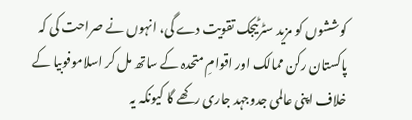کوششوں کو مزید سٹرٹیجک تقویت دے گی، انہوں نے صراحت کی کہ پاکستان رکن ممالک اور اقوامِ متحدہ کے ساتھ مل کر اسلاموفوبیا کے خلاف اپنی عالمی جدوجہد جاری رکھے گا کیونکہ یہ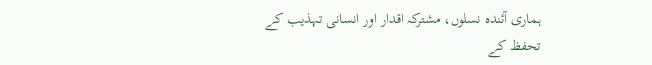ہماری آئندہ نسلوں، مشترکہ اقدار اور انسانی تہذیب کے تحفظ کے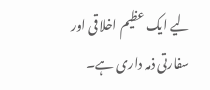لیے ایک عظیم اخلاقی اور سفارتی ذمہ داری ہے۔